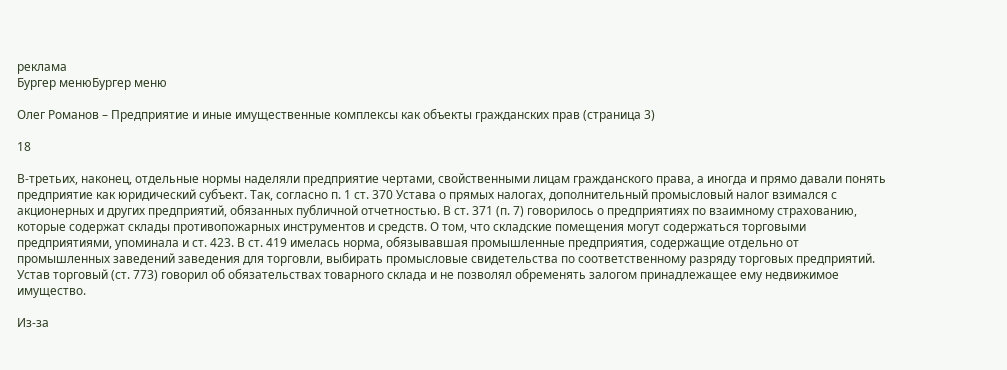реклама
Бургер менюБургер меню

Олег Романов – Предприятие и иные имущественные комплексы как объекты гражданских прав (страница 3)

18

В-третьих, наконец, отдельные нормы наделяли предприятие чертами, свойственными лицам гражданского права, а иногда и прямо давали понять предприятие как юридический субъект. Так, согласно п. 1 ст. 370 Устава о прямых налогах, дополнительный промысловый налог взимался с акционерных и других предприятий, обязанных публичной отчетностью. В ст. 371 (п. 7) говорилось о предприятиях по взаимному страхованию, которые содержат склады противопожарных инструментов и средств. О том, что складские помещения могут содержаться торговыми предприятиями, упоминала и ст. 423. В ст. 419 имелась норма, обязывавшая промышленные предприятия, содержащие отдельно от промышленных заведений заведения для торговли, выбирать промысловые свидетельства по соответственному разряду торговых предприятий. Устав торговый (ст. 773) говорил об обязательствах товарного склада и не позволял обременять залогом принадлежащее ему недвижимое имущество.

Из-за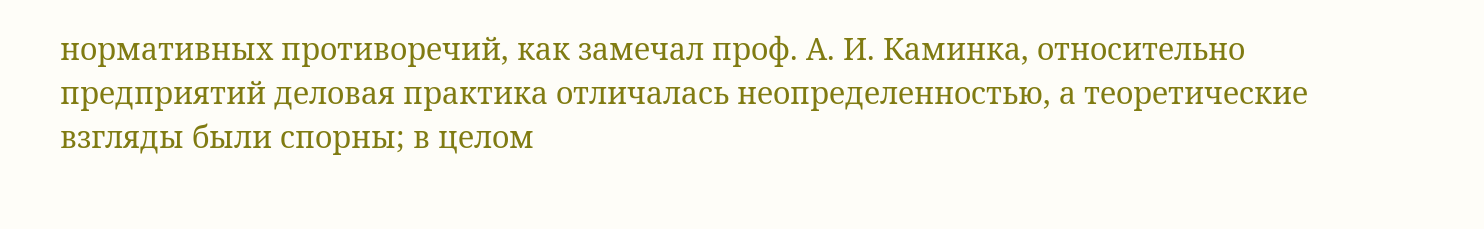нормативных противоречий, как замечал проф. А. И. Каминка, относительно предприятий деловая практика отличалась неопределенностью, а теоретические взгляды были спорны; в целом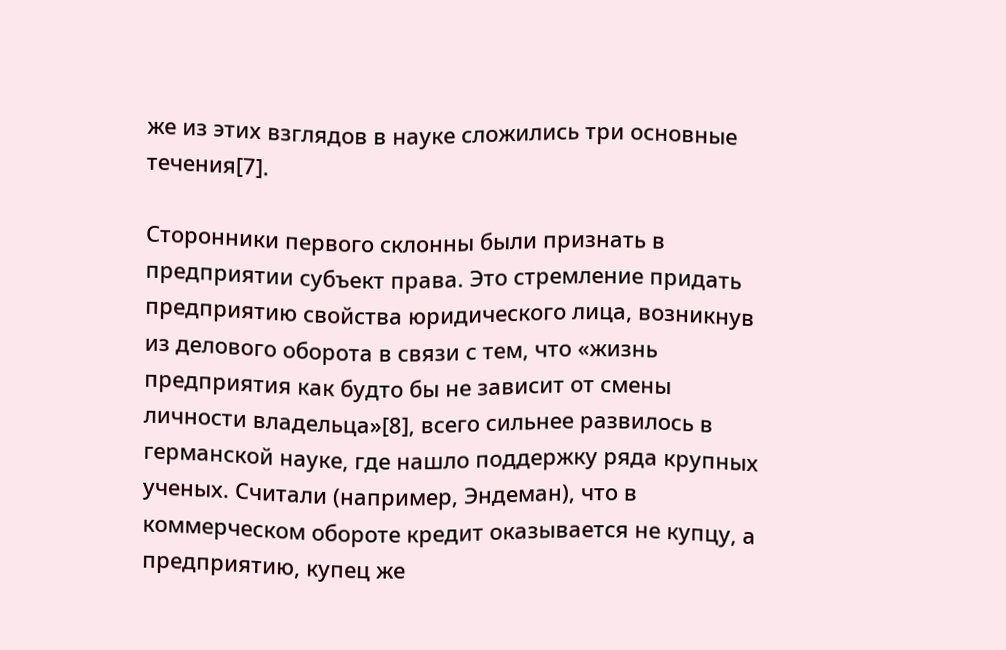же из этих взглядов в науке сложились три основные течения[7].

Сторонники первого склонны были признать в предприятии субъект права. Это стремление придать предприятию свойства юридического лица, возникнув из делового оборота в связи с тем, что «жизнь предприятия как будто бы не зависит от смены личности владельца»[8], всего сильнее развилось в германской науке, где нашло поддержку ряда крупных ученых. Считали (например, Эндеман), что в коммерческом обороте кредит оказывается не купцу, а предприятию, купец же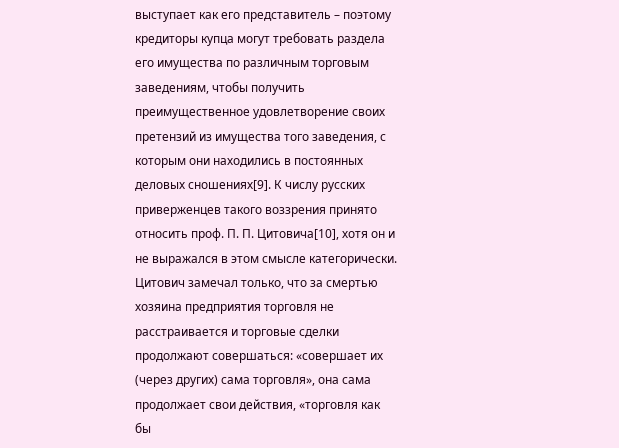выступает как его представитель – поэтому кредиторы купца могут требовать раздела его имущества по различным торговым заведениям, чтобы получить преимущественное удовлетворение своих претензий из имущества того заведения, с которым они находились в постоянных деловых сношениях[9]. К числу русских приверженцев такого воззрения принято относить проф. П. П. Цитовича[10], хотя он и не выражался в этом смысле категорически. Цитович замечал только, что за смертью хозяина предприятия торговля не расстраивается и торговые сделки продолжают совершаться: «совершает их (через других) сама торговля», она сама продолжает свои действия, «торговля как бы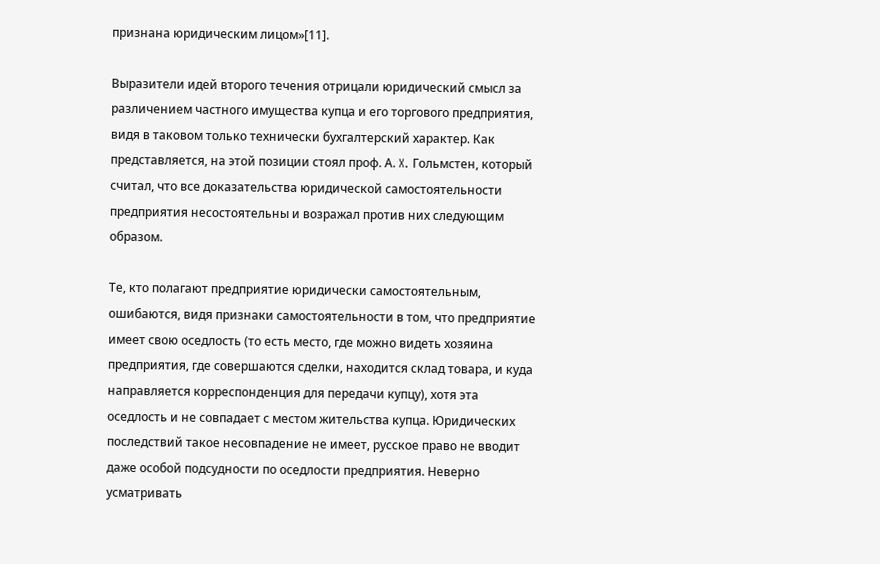признана юридическим лицом»[11].

Выразители идей второго течения отрицали юридический смысл за различением частного имущества купца и его торгового предприятия, видя в таковом только технически бухгалтерский характер. Как представляется, на этой позиции стоял проф. А. X. Гольмстен, который считал, что все доказательства юридической самостоятельности предприятия несостоятельны и возражал против них следующим образом.

Те, кто полагают предприятие юридически самостоятельным, ошибаются, видя признаки самостоятельности в том, что предприятие имеет свою оседлость (то есть место, где можно видеть хозяина предприятия, где совершаются сделки, находится склад товара, и куда направляется корреспонденция для передачи купцу), хотя эта оседлость и не совпадает с местом жительства купца. Юридических последствий такое несовпадение не имеет, русское право не вводит даже особой подсудности по оседлости предприятия. Неверно усматривать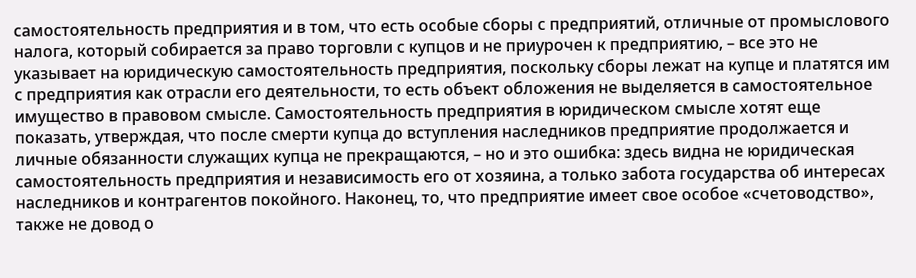самостоятельность предприятия и в том, что есть особые сборы с предприятий, отличные от промыслового налога, который собирается за право торговли с купцов и не приурочен к предприятию, – все это не указывает на юридическую самостоятельность предприятия, поскольку сборы лежат на купце и платятся им с предприятия как отрасли его деятельности, то есть объект обложения не выделяется в самостоятельное имущество в правовом смысле. Самостоятельность предприятия в юридическом смысле хотят еще показать, утверждая, что после смерти купца до вступления наследников предприятие продолжается и личные обязанности служащих купца не прекращаются, – но и это ошибка: здесь видна не юридическая самостоятельность предприятия и независимость его от хозяина, а только забота государства об интересах наследников и контрагентов покойного. Наконец, то, что предприятие имеет свое особое «счетоводство», также не довод о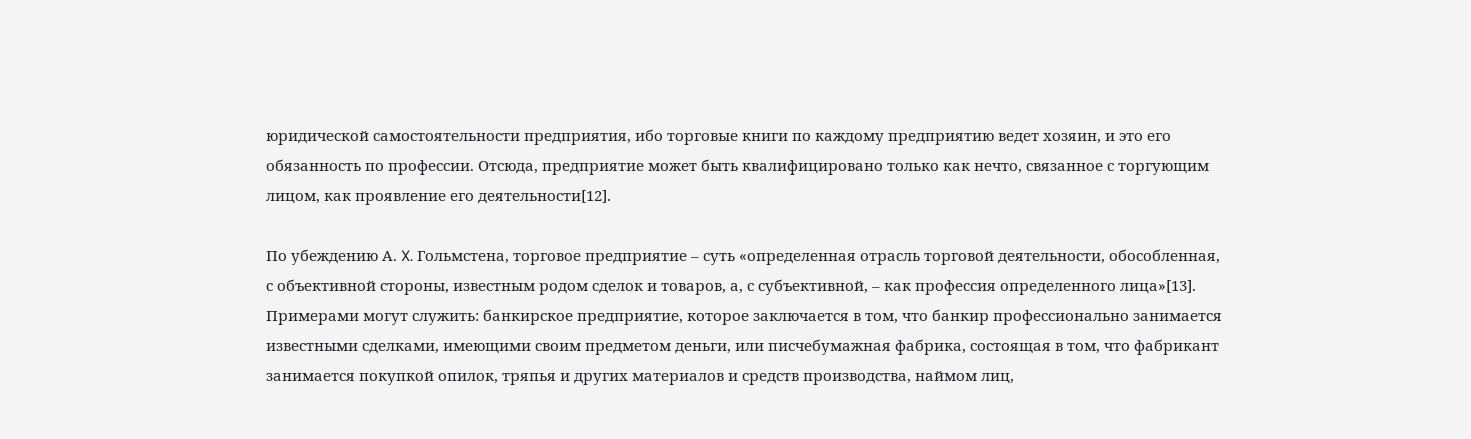юридической самостоятельности предприятия, ибо торговые книги по каждому предприятию ведет хозяин, и это его обязанность по профессии. Отсюда, предприятие может быть квалифицировано только как нечто, связанное с торгующим лицом, как проявление его деятельности[12].

По убеждению А. X. Гольмстена, торговое предприятие – суть «определенная отрасль торговой деятельности, обособленная, с объективной стороны, известным родом сделок и товаров, а, с субъективной, – как профессия определенного лица»[13]. Примерами могут служить: банкирское предприятие, которое заключается в том, что банкир профессионально занимается известными сделками, имеющими своим предметом деньги, или писчебумажная фабрика, состоящая в том, что фабрикант занимается покупкой опилок, тряпья и других материалов и средств производства, наймом лиц,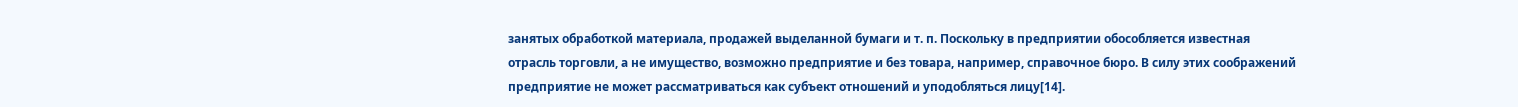занятых обработкой материала, продажей выделанной бумаги и т. п. Поскольку в предприятии обособляется известная отрасль торговли, а не имущество, возможно предприятие и без товара, например, справочное бюро. В силу этих соображений предприятие не может рассматриваться как субъект отношений и уподобляться лицу[14].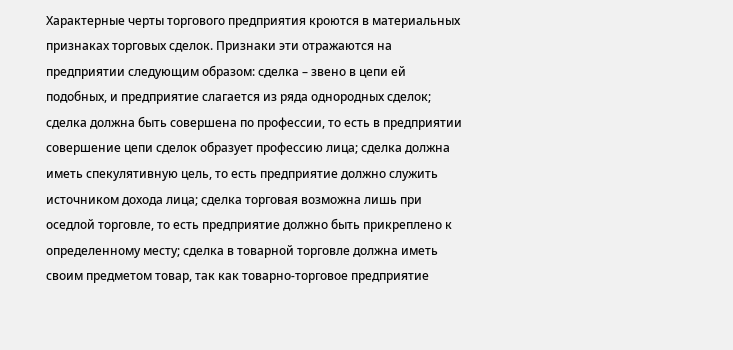Характерные черты торгового предприятия кроются в материальных признаках торговых сделок. Признаки эти отражаются на предприятии следующим образом: сделка – звено в цепи ей подобных, и предприятие слагается из ряда однородных сделок; сделка должна быть совершена по профессии, то есть в предприятии совершение цепи сделок образует профессию лица; сделка должна иметь спекулятивную цель, то есть предприятие должно служить источником дохода лица; сделка торговая возможна лишь при оседлой торговле, то есть предприятие должно быть прикреплено к определенному месту; сделка в товарной торговле должна иметь своим предметом товар, так как товарно-торговое предприятие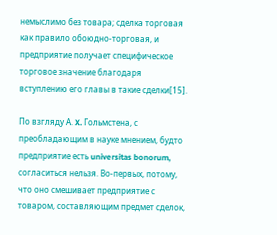немыслимо без товара; сделка торговая как правило обоюдно-торговая, и предприятие получает специфическое торговое значение благодаря вступлению его главы в такие сделки[15].

По взгляду А. X. Гольмстена, с преобладающим в науке мнением, будто предприятие есть universitas bonorum, согласиться нельзя. Во-первых, потому, что оно смешивает предприятие с товаром, составляющим предмет сделок,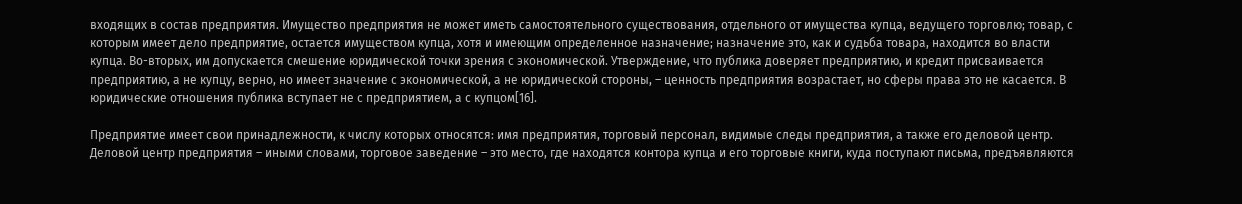входящих в состав предприятия. Имущество предприятия не может иметь самостоятельного существования, отдельного от имущества купца, ведущего торговлю; товар, с которым имеет дело предприятие, остается имуществом купца, хотя и имеющим определенное назначение; назначение это, как и судьба товара, находится во власти купца. Во-вторых, им допускается смешение юридической точки зрения с экономической. Утверждение, что публика доверяет предприятию, и кредит присваивается предприятию, а не купцу, верно, но имеет значение с экономической, а не юридической стороны, – ценность предприятия возрастает, но сферы права это не касается. В юридические отношения публика вступает не с предприятием, а с купцом[16].

Предприятие имеет свои принадлежности, к числу которых относятся: имя предприятия, торговый персонал, видимые следы предприятия, а также его деловой центр. Деловой центр предприятия – иными словами, торговое заведение – это место, где находятся контора купца и его торговые книги, куда поступают письма, предъявляются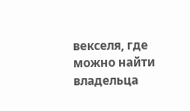векселя, где можно найти владельца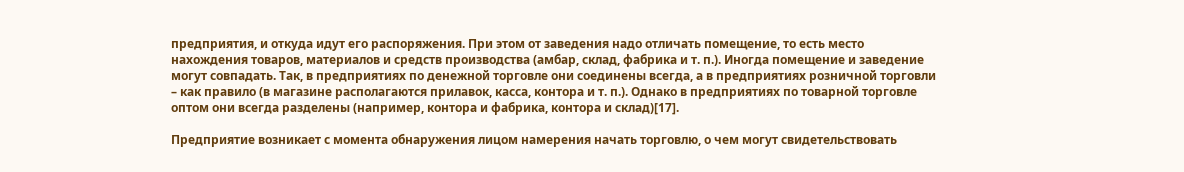предприятия, и откуда идут его распоряжения. При этом от заведения надо отличать помещение, то есть место нахождения товаров, материалов и средств производства (амбар, склад, фабрика и т. п.). Иногда помещение и заведение могут совпадать. Так, в предприятиях по денежной торговле они соединены всегда, а в предприятиях розничной торговли – как правило (в магазине располагаются прилавок, касса, контора и т. п.). Однако в предприятиях по товарной торговле оптом они всегда разделены (например, контора и фабрика, контора и склад)[17].

Предприятие возникает с момента обнаружения лицом намерения начать торговлю, о чем могут свидетельствовать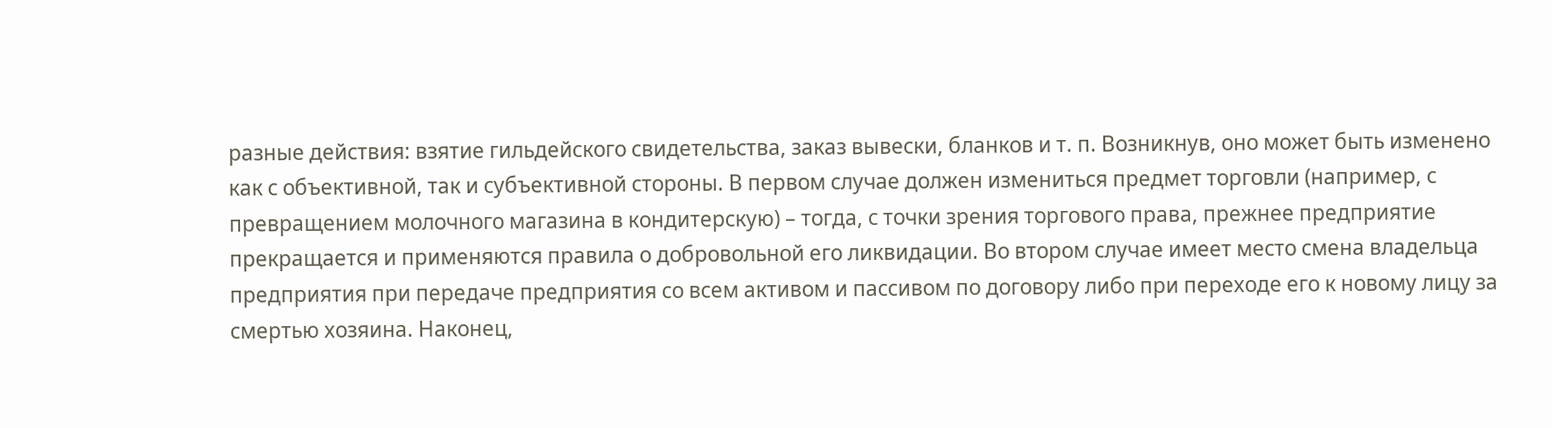разные действия: взятие гильдейского свидетельства, заказ вывески, бланков и т. п. Возникнув, оно может быть изменено как с объективной, так и субъективной стороны. В первом случае должен измениться предмет торговли (например, с превращением молочного магазина в кондитерскую) – тогда, с точки зрения торгового права, прежнее предприятие прекращается и применяются правила о добровольной его ликвидации. Во втором случае имеет место смена владельца предприятия при передаче предприятия со всем активом и пассивом по договору либо при переходе его к новому лицу за смертью хозяина. Наконец,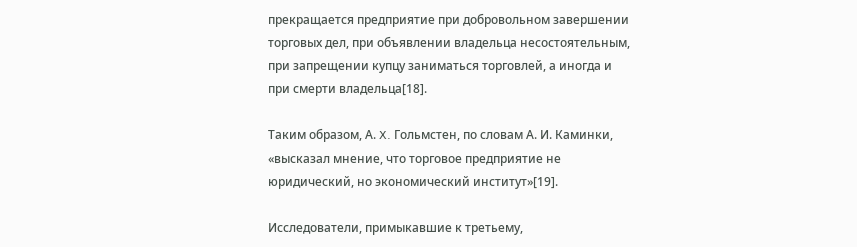прекращается предприятие при добровольном завершении торговых дел, при объявлении владельца несостоятельным, при запрещении купцу заниматься торговлей, а иногда и при смерти владельца[18].

Таким образом, А. X. Гольмстен, по словам А. И. Каминки, «высказал мнение, что торговое предприятие не юридический, но экономический институт»[19].

Исследователи, примыкавшие к третьему,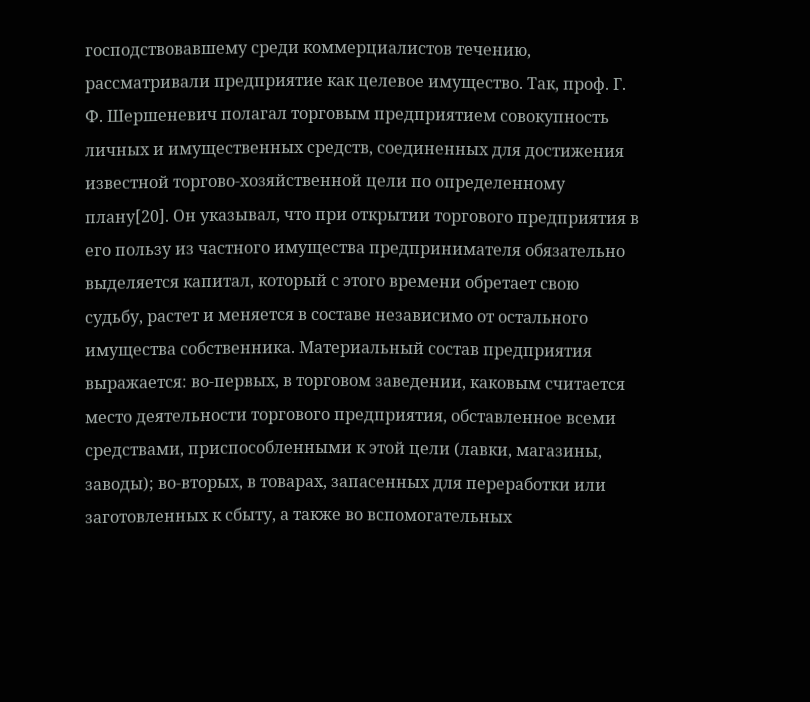господствовавшему среди коммерциалистов течению, рассматривали предприятие как целевое имущество. Так, проф. Г. Ф. Шершеневич полагал торговым предприятием совокупность личных и имущественных средств, соединенных для достижения известной торгово-хозяйственной цели по определенному плану[20]. Он указывал, что при открытии торгового предприятия в его пользу из частного имущества предпринимателя обязательно выделяется капитал, который с этого времени обретает свою судьбу, растет и меняется в составе независимо от остального имущества собственника. Материальный состав предприятия выражается: во-первых, в торговом заведении, каковым считается место деятельности торгового предприятия, обставленное всеми средствами, приспособленными к этой цели (лавки, магазины, заводы); во-вторых, в товарах, запасенных для переработки или заготовленных к сбыту, а также во вспомогательных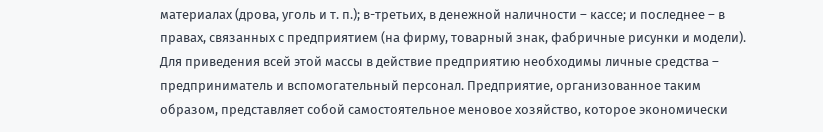материалах (дрова, уголь и т. п.); в-третьих, в денежной наличности – кассе; и последнее – в правах, связанных с предприятием (на фирму, товарный знак, фабричные рисунки и модели). Для приведения всей этой массы в действие предприятию необходимы личные средства – предприниматель и вспомогательный персонал. Предприятие, организованное таким образом, представляет собой самостоятельное меновое хозяйство, которое экономически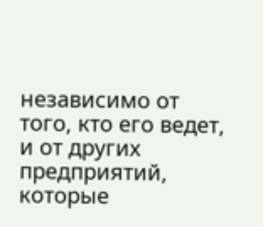независимо от того, кто его ведет, и от других предприятий, которые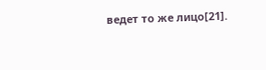ведет то же лицо[21].